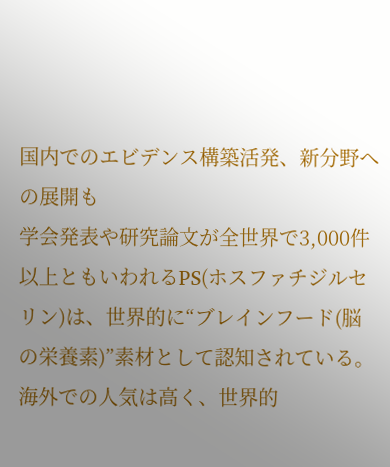国内でのエビデンス構築活発、新分野への展開も
学会発表や研究論文が全世界で3,000件以上ともいわれるPS(ホスファチジルセリン)は、世界的に“ブレインフード(脳の栄養素)”素材として認知されている。海外での人気は高く、世界的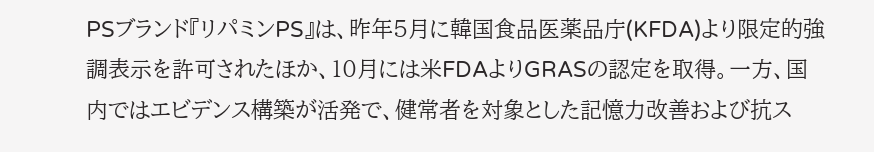PSブランド『リパミンPS』は、昨年5月に韓国食品医薬品庁(KFDA)より限定的強調表示を許可されたほか、10月には米FDAよりGRASの認定を取得。一方、国内ではエビデンス構築が活発で、健常者を対象とした記憶力改善および抗ス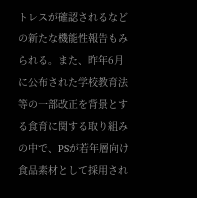トレスが確認されるなどの新たな機能性報告もみられる。また、昨年6月に公布された学校教育法等の一部改正を背景とする食育に関する取り組みの中で、PSが若年層向け食品素材として採用され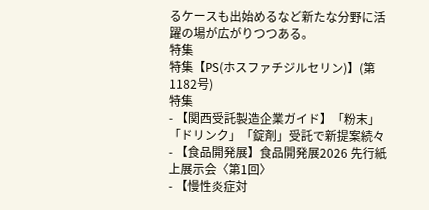るケースも出始めるなど新たな分野に活躍の場が広がりつつある。
特集
特集【PS(ホスファチジルセリン)】(第1182号)
特集
- 【関西受託製造企業ガイド】「粉末」「ドリンク」「錠剤」受託で新提案続々
- 【食品開発展】食品開発展2026 先行紙上展示会〈第1回〉
- 【慢性炎症対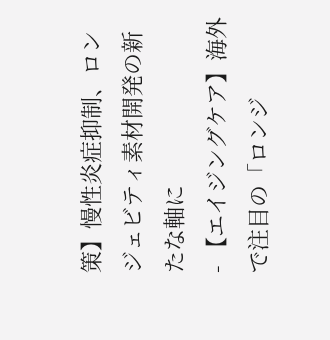策】慢性炎症抑制、ロンジェビティ素材開発の新たな軸に
- 【エイジングケア】海外で注目の「ロンジ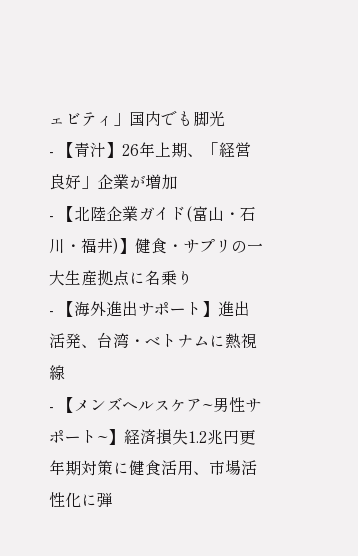ェビティ」国内でも脚光
- 【青汁】26年上期、「経営良好」企業が増加
- 【北陸企業ガイド(富山・石川・福井)】健食・サプリの一大生産拠点に名乗り
- 【海外進出サポート】進出活発、台湾・ベトナムに熱視線
- 【メンズヘルスケア~男性サポート~】経済損失1.2兆円更年期対策に健食活用、市場活性化に弾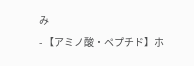み
- 【アミノ酸・ペプチド】ホ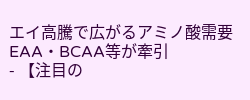エイ高騰で広がるアミノ酸需要 EAA・BCAA等が牽引
- 【注目の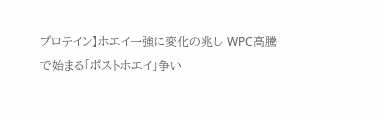プロテイン】ホエイ一強に変化の兆し WPC高騰で始まる「ポストホエイ」争い